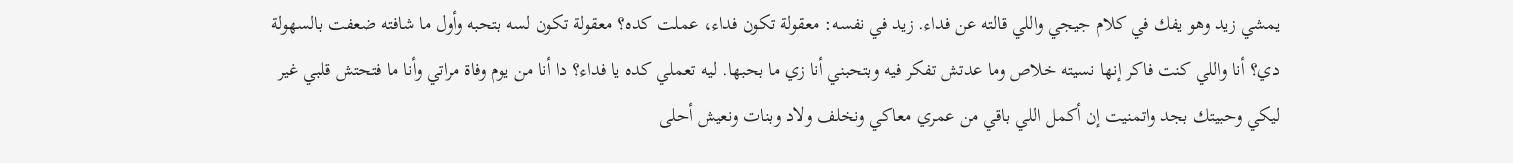يمشي زيد وهو يفك في كلام جيجي واللي قالته عن فداء. زيد في نفسه: معقولة تكون فداء، عملت كده؟ معقولة تكون لسه بتحبه وأول ما شافته ضعفت بالسهولة دي؟ أنا واللي كنت فاكر إنها نسيته خلاص وما عدتش تفكر فيه وبتحبني أنا زي ما بحبها. ليه تعملي كده يا فداء؟ دا أنا من يوم وفاة مراتي وأنا ما فتحتش قلبي غير ليكي وحبيتك بجد واتمنيت إن أكمل اللي باقي من عمري معاكي ونخلف ولاد وبنات ونعيش أحلى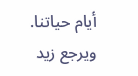أيام حياتنا.
ويرجع زيد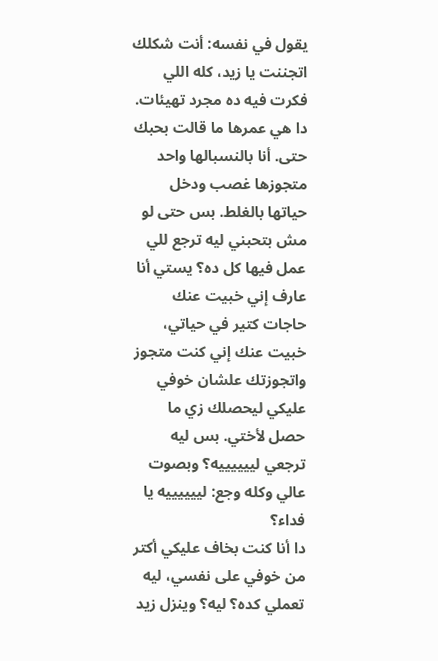يقول في نفسه: أنت شكلك اتجننت يا زيد، كله اللي فكرت فيه ده مجرد تهيئات. دا هي عمرها ما قالت بحبك حتى. أنا بالنسبالها واحد متجوزها غصب ودخل حياتها بالغلط. بس حتى لو مش بتحبني ليه ترجع للي عمل فيها كل ده؟ يستي أنا عارف إني خبيت عنك حاجات كتير في حياتي، خبيت عنك إني كنت متجوز واتجوزتك علشان خوفي عليكي ليحصلك زي ما حصل لأختي. بس ليه ترجعي لييييييه؟ وبصوت عالي وكله وجع: لييييييه يا فداء؟
دا أنا كنت بخاف عليكي أكتر من خوفي على نفسي، ليه تعملي كده؟ ليه؟ وينزل زيد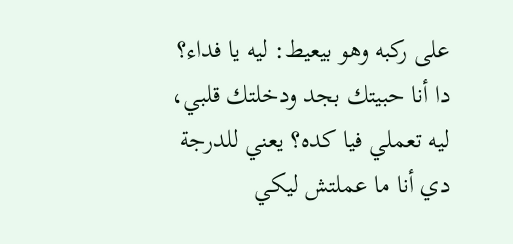على ركبه وهو بيعيط: ليه يا فداء؟ دا أنا حبيتك بجد ودخلتك قلبي، ليه تعملي فيا كده؟ يعني للدرجة دي أنا ما عملتش ليكي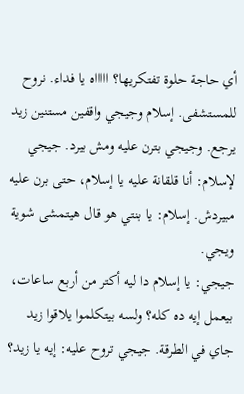أي حاجة حلوة تفتكريها؟ اااااه يا فداء. نروح للمستشفى. إسلام وجيجي واقفين مستنين زيد يرجع. وجيجي بترن عليه ومش بيرد. جيجي لإسلام: أنا قلقانة عليه يا إسلام، حتى برن عليه مبيردش. إسلام: يا بنتي هو قال هيتمشى شوية ويجي.
جيجي: يا إسلام دا ليه أكتر من أربع ساعات، بيعمل إيه ده كله؟ ولسه بيتكلموا يلاقوا زيد جاي في الطرقة. جيجي تروح عليه: إيه يا زيد؟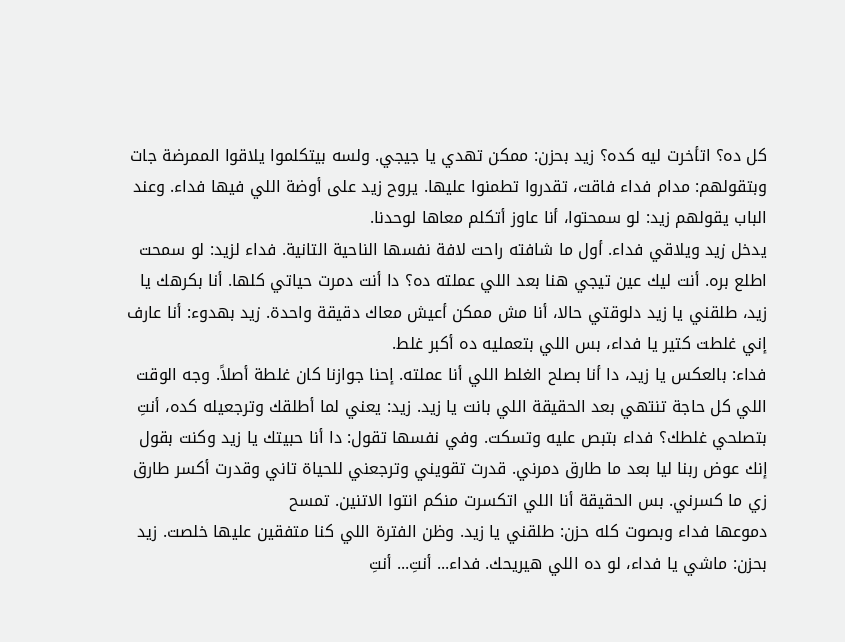كل ده؟ اتأخرت ليه كده؟ زيد بحزن: ممكن تهدي يا جيجي. ولسه بيتكلموا يلاقوا الممرضة جات وبتقولهم: مدام فداء فاقت، تقدروا تطمنوا عليها. يروح زيد على أوضة اللي فيها فداء. وعند الباب يقولهم زيد: لو سمحتوا، أنا عاوز أتكلم معاها لوحدنا.
يدخل زيد ويلاقي فداء. أول ما شافته راحت لافة نفسها الناحية التانية. فداء لزيد: لو سمحت اطلع بره. أنت ليك عين تيجي هنا بعد اللي عملته ده؟ دا أنت دمرت حياتي كلها. أنا بكرهك يا زيد، طلقني يا زيد دلوقتي حالا، أنا مش ممكن أعيش معاك دقيقة واحدة. زيد بهدوء: أنا عارف إني غلطت كتير يا فداء، بس اللي بتعمليه ده أكبر غلط.
فداء: بالعكس يا زيد، دا أنا بصلح الغلط اللي أنا عملته. إحنا جوازنا كان غلطة أصلاً. وجه الوقت اللي كل حاجة تنتهي بعد الحقيقة اللي بانت يا زيد. زيد: يعني لما أطلقك وترجعيله كده، أنتِ بتصلحي غلطك؟ فداء بتبص عليه وتسكت. وفي نفسها تقول: دا أنا حبيتك يا زيد وكنت بقول إنك عوض ربنا ليا بعد ما طارق دمرني. قدرت تقويني وترجعني للحياة تاني وقدرت أكسر طارق زي ما كسرني. بس الحقيقة أنا اللي اتكسرت منكم انتوا الاتنين. تمسح
دموعها فداء وبصوت كله حزن: طلقني يا زيد. وظن الفترة اللي كنا متفقين عليها خلصت. زيد بحزن: ماشي يا فداء، لو ده اللي هيريحك. فداء... أنتِ... أنتِ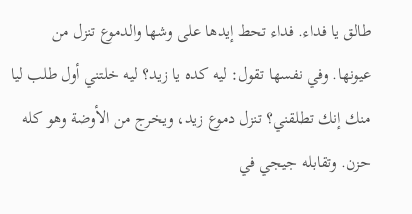طالق يا فداء. فداء تحط إيدها على وشها والدموع تنزل من عيونها. وفي نفسها تقول: ليه كده يا زيد؟ ليه خلتني أول طلب ليا منك إنك تطلقني؟ تنزل دموع زيد، ويخرج من الأوضة وهو كله حزن. وتقابله جيجي في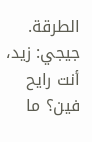الطرقة. جيجي: زيد، أنت رايح فين؟ ما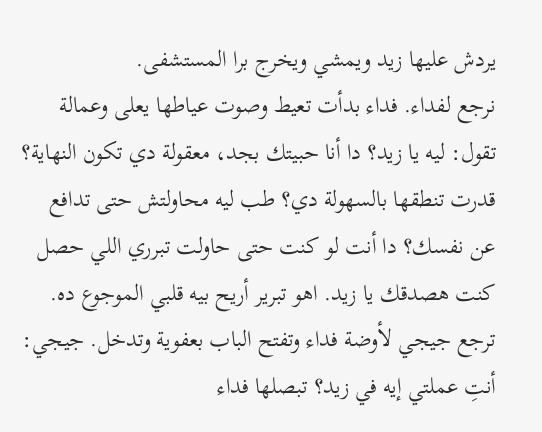يردش عليها زيد ويمشي ويخرج برا المستشفى.
نرجع لفداء. فداء بدأت تعيط وصوت عياطها يعلى وعمالة تقول: ليه يا زيد؟ دا أنا حبيتك بجد، معقولة دي تكون النهاية؟ قدرت تنطقها بالسهولة دي؟ طب ليه محاولتش حتى تدافع عن نفسك؟ دا أنت لو كنت حتى حاولت تبرري اللي حصل كنت هصدقك يا زيد. اهو تبرير أريح بيه قلبي الموجوع ده. ترجع جيجي لأوضة فداء وتفتح الباب بعفوية وتدخل. جيجي: أنتِ عملتي إيه في زيد؟ تبصلها فداء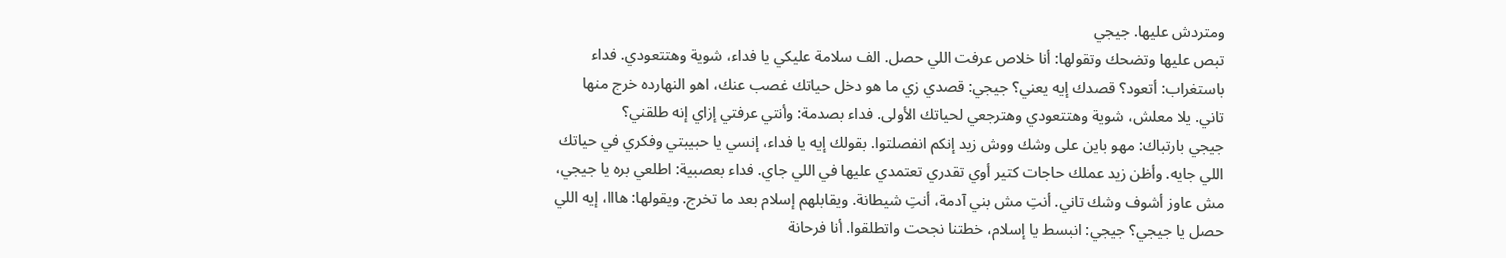ومتردش عليها. جيجي
تبص عليها وتضحك وتقولها: أنا خلاص عرفت اللي حصل. الف سلامة عليكي يا فداء، شوية وهتتعودي. فداء باستغراب: أتعود؟ قصدك إيه يعني؟ جيجي: قصدي زي ما هو دخل حياتك غصب عنك، اهو النهارده خرج منها تاني. يلا معلش، شوية وهتتعودي وهترجعي لحياتك الأولى. فداء بصدمة: وأنتي عرفتي إزاي إنه طلقني؟
جيجي بارتباك: مهو باين على وشك ووش زيد إنكم انفصلتوا. بقولك إيه يا فداء، إنسي يا حبيبتي وفكري في حياتك اللي جايه. وأظن زيد عملك حاجات كتير أوي تقدري تعتمدي عليها في اللي جاي. فداء بعصبية: اطلعي بره يا جيجي، مش عاوز أشوف وشك تاني. أنتِ مش بني آدمة، أنتِ شيطانة. ويقابلهم إسلام بعد ما تخرج. ويقولها: هااا، إيه اللي حصل يا جيجي؟ جيجي: انبسط يا إسلام، خطتنا نجحت واتطلقوا. أنا فرحانة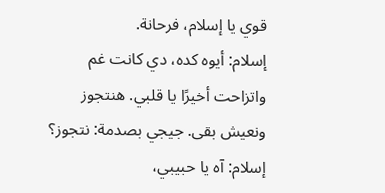قوي يا إسلام، فرحانة.
إسلام: أيوه كده، دي كانت غم واتزاحت أخيرًا يا قلبي. هنتجوز ونعيش بقى. جيجي بصدمة: نتجوز؟ إسلام: آه يا حبيبي،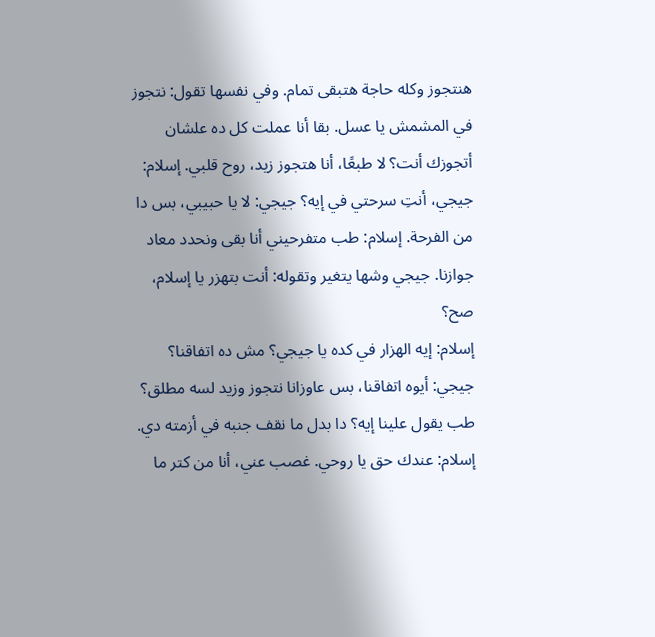هنتجوز وكله حاجة هتبقى تمام. وفي نفسها تقول: نتجوز في المشمش يا عسل. بقا أنا عملت كل ده علشان أتجوزك أنت؟ لا طبعًا، أنا هتجوز زيد، روح قلبي. إسلام: جيجي، أنتِ سرحتي في إيه؟ جيجي: لا يا حبيبي، بس دا من الفرحة. إسلام: طب متفرحيني أنا بقى ونحدد معاد جوازنا. جيجي وشها يتغير وتقوله: أنت بتهزر يا إسلام، صح؟
إسلام: إيه الهزار في كده يا جيجي؟ مش ده اتفاقنا؟ جيجي: أيوه اتفاقنا، بس عاوزانا نتجوز وزيد لسه مطلق؟ طب يقول علينا إيه؟ دا بدل ما نقف جنبه في أزمته دي. إسلام: عندك حق يا روحي. غصب عني، أنا من كتر ما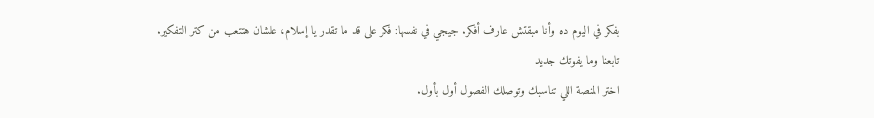بفكر في اليوم ده وأنا مبقتش عارف أفكر. جيجي في نفسها: فكر على قد ما تقدر يا إسلام، علشان هتتعب من كتر التفكير.
تابعنا وما يفوتك جديد
اختر المنصة اللي تناسبك وتوصلك الفصول أول بأول.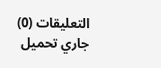التعليقات (0)
جاري تحميل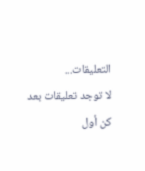التعليقات...
لا توجد تعليقات بعد
كن أول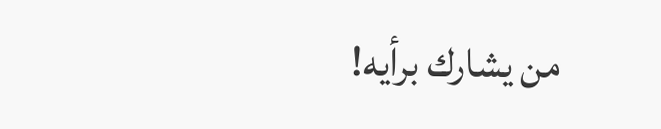من يشارك برأيه!